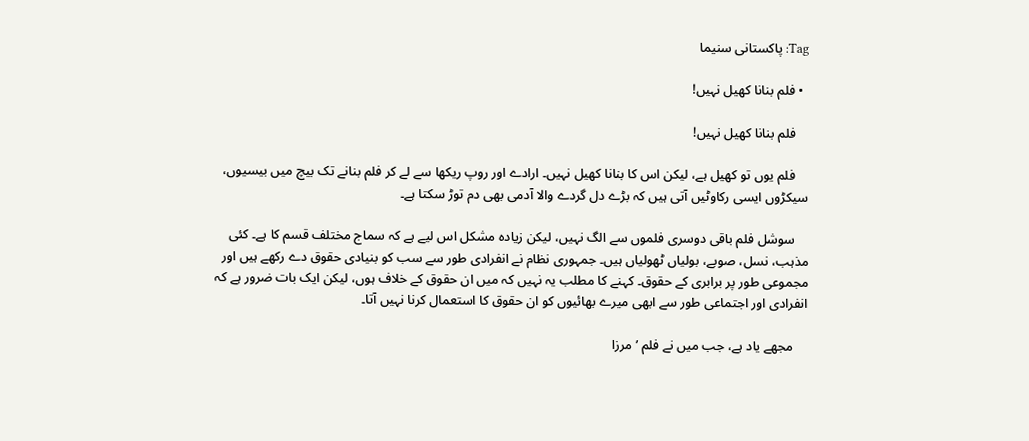Tag: پاکستانی سنیما

  • فلم بنانا کھیل نہیں!

    فلم بنانا کھیل نہیں!

    فلم یوں تو کھیل ہے، لیکن اس کا بنانا کھیل نہیں۔ ارادے اور روپ ریکھا سے لے کر فلم بنانے تک بیچ میں بیسیوں، سیکڑوں ایسی رکاوٹیں آتی ہیں کہ بڑے دل گردے والا آدمی بھی دم توڑ سکتا ہے۔

    سوشل فلم باقی دوسری فلموں سے الگ نہیں، لیکن زیادہ مشکل اس لیے ہے کہ سماج مختلف قسم کا ہے۔ کئی مذہب، نسل، صوبے، بولیاں ٹھولیاں ہیں۔ جمہوری نظام نے انفرادی طور سے سب کو بنیادی حقوق دے رکھے ہیں اور مجموعی طور پر برابری کے حقوق۔ کہنے کا مطلب یہ نہیں کہ میں ان حقوق کے خلاف ہوں، لیکن ایک بات ضرور ہے کہ انفرادی اور اجتماعی طور سے ابھی میرے بھائیوں کو ان حقوق کا استعمال کرنا نہیں آتا۔

    مجھے یاد ہے، جب میں نے فلم ’مرزا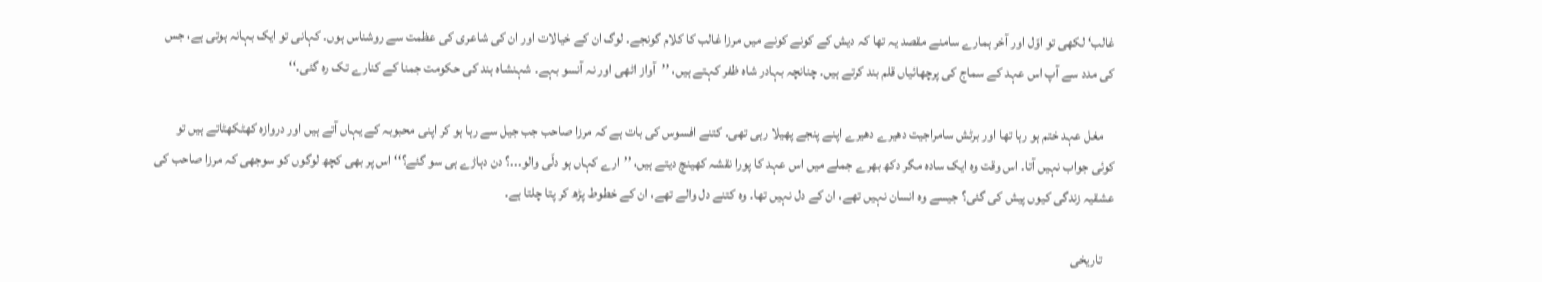غالب‘ لکھی تو اوّل اور آخر ہمارے سامنے مقصد یہ تھا کہ دیش کے کونے کونے میں مرزا غالب کا کلام گونجے۔ لوگ ان کے خیالات اور ان کی شاعری کی عظمت سے روشناس ہوں۔ کہانی تو ایک بہانہ ہوتی ہے، جس کی مدد سے آپ اس عہد کے سماج کی پرچھائیاں قلم بند کرتے ہیں۔ چنانچہ بہادر شاہ ظفر کہتے ہیں، ’’آواز اٹھی اور نہ آنسو بہے۔ شہنشاہ ہند کی حکومت جمنا کے کنارے تک رہ گئی۔‘‘

    مغل عہد ختم ہو رہا تھا اور برٹش سامراجیت دھیرے دھیرے اپنے پنجے پھیلا رہی تھی۔ کتنے افسوس کی بات ہے کہ مرزا صاحب جب جیل سے رہا ہو کر اپنی محبوبہ کے یہاں آتے ہیں اور دروازہ کھٹکھٹاتے ہیں تو کوئی جواب نہیں آتا۔ اس وقت وہ ایک سادہ مگر دکھ بھرے جملے میں اس عہد کا پورا نقشہ کھینچ دیتے ہیں، ’’ارے کہاں ہو دلّی والو۔۔۔؟ دن دہاڑے ہی سو گئے؟‘‘ اس پر بھی کچھ لوگوں کو سوجھی کہ مرزا صاحب کی عشقیہ زندگی کیوں پیش کی گئی؟ جیسے وہ انسان نہیں تھے، ان کے دل نہیں تھا۔ وہ کتنے دل والے تھے، ان کے خطوط پڑھ کر پتا چلتا ہے۔

    تاریخی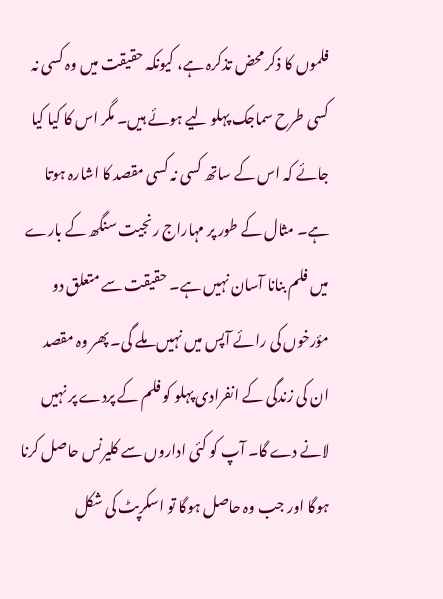فلموں کا ذکر محض تذکرہ ہے، کیونکہ حقیقت میں وہ کسی نہ کسی طرح سماجک پہلو لیے ہوئے ہیں۔ مگر اس کا کیا کیا جائے کہ اس کے ساتھ کسی نہ کسی مقصد کا اشارہ ہوتا ہے۔ مثال کے طور پر مہاراج رنجیت سنگھ کے بارے میں فلم بنانا آسان نہیں ہے۔ حقیقت سے متعلق دو مؤرخوں کی رائے آپس میں نہیں ملے گی۔ پھر وہ مقصد ان کی زندگی کے انفرادی پہلو کو فلم کے پردے پر نہیں لانے دے گا۔ آپ کو کئی اداروں سے کلیرنس حاصل کرنا ہوگا اور جب وہ حاصل ہوگا تو اسکرپٹ کی شکل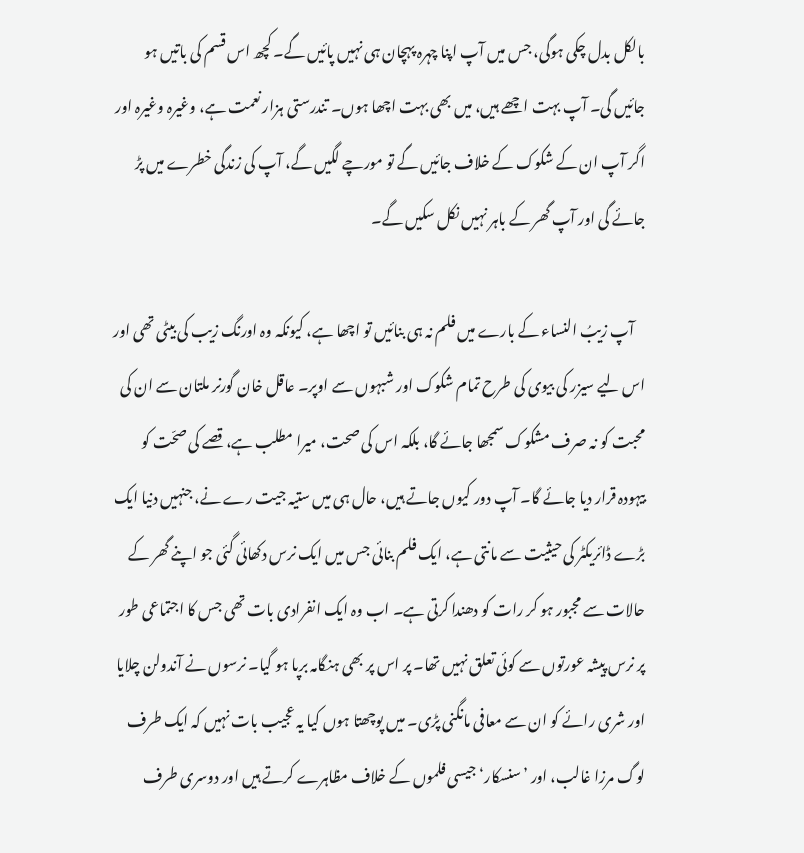بالکل بدل چکی ہوگی، جس میں آپ اپنا چہرہ پہچان ہی نہیں پائیں گے۔ کچھ اس قسم کی باتیں ہو جائیں گی۔ آپ بہت اچھے ہیں، میں بھی بہت اچھا ہوں۔ تندرستی ہزار نعمت ہے، وغیرہ وغیرہ اور اگر آپ ان کے شکوک کے خلاف جائیں گے تو مورچے لگیں گے، آپ کی زندگی خطرے میں پڑ جائے گی اور آپ گھر کے باہر نہیں نکل سکیں گے۔

    آپ زیبُ النساء کے بارے میں فلم نہ ہی بنائیں تو اچھا ہے، کیونکہ وہ اورنگ زیب کی بیٹی تھی اور اس لیے سیزر کی بیوی کی طرح تمام شکوک اور شبہوں سے اوپر۔ عاقل خان گورنر ملتان سے ان کی محبت کو نہ صرف مشکوک سمجھا جائے گا، بلکہ اس کی صحت، میرا مطلب ہے، قصے کی صحّت کو بیہودہ قرار دیا جائے گا۔ آپ دور کیوں جاتے ہیں، حال ہی میں ستیہ جیت رے نے، جنہیں دنیا ایک بڑے ڈائریکٹر کی حیثیت سے مانتی ہے، ایک فلم بنائی جس میں ایک نرس دکھائی گئی جو اپنے گھر کے حالات سے مجبور ہو کر رات کو دھندا کرتی ہے۔ اب وہ ایک انفرادی بات تھی جس کا اجتماعی طور پر نرس پیشہ عورتوں سے کوئی تعلق نہیں تھا۔ پر اس پر بھی ہنگامہ برپا ہو گیا۔ نرسوں نے آندولن چلایا اور شری رائے کو ان سے معافی مانگنی پڑی۔ میں پوچھتا ہوں کیا یہ عجیب بات نہیں کہ ایک طرف لوگ مرزا غالب، اور ’سنسکار‘ جیسی فلموں کے خلاف مظاہرے کرتے ہیں اور دوسری طرف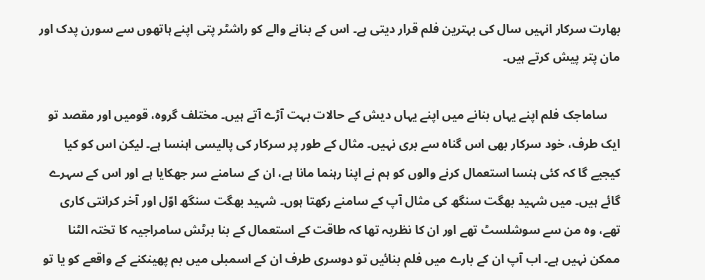بھارت سرکار انہیں سال کی بہترین فلم قرار دیتی ہے۔ اس کے بنانے والے کو راشٹر پتی اپنے ہاتھوں سے سورن پدک اور مان پتر پیش کرتے ہیں۔

    ساماجک فلم اپنے یہاں بنانے میں اپنے یہاں دیش کے حالات بہت آڑے آتے ہیں۔ مختلف گروہ، قومیں اور مقصد تو ایک طرف، خود سرکار بھی اس گناہ سے بری نہیں۔ مثال کے طور پر سرکار کی پالیسی اہنسا ہے۔ لیکن اس کو کیا کیجیے گا کہ کئی ہنسا استعمال کرنے والوں کو ہم نے اپنا رہنما مانا ہے، ان کے سامنے سر جھکایا ہے اور اس کے سہرے گائے ہیں۔ میں شہید بھگت سنگھ کی مثال آپ کے سامنے رکھتا ہوں۔ شہید بھگت سنگھ اوّل اور آخر کرانتی کاری تھے، وہ من سے سوشلسٹ تھے اور ان کا نظریہ تھا کہ طاقت کے استعمال کے بنا برٹش سامراجیہ کا تختہ الٹنا ممکن نہیں ہے۔ اب آپ ان کے بارے میں فلم بنائیں تو دوسری طرف ان کے اسمبلی میں بم پھینکنے کے واقعے کو یا تو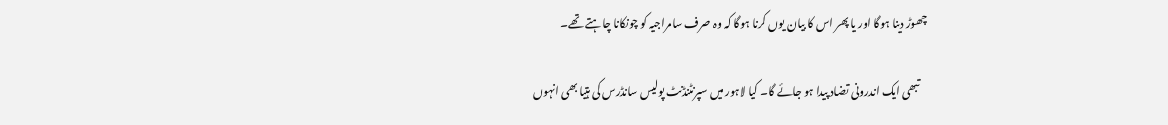چھوڑ دینا ہوگا اور یا پھر اس کا بیان یوں کرنا ہوگا کہ وہ صرف سامراجیہ کو چونکانا چاہتے تھے۔

    تبھی ایک اندرونی تضاد پیدا ہو جائے گا۔ کیا لاہور میں سپرنٹنڈنٹ پولیس سانڈرس کی ہتیا بھی انہوں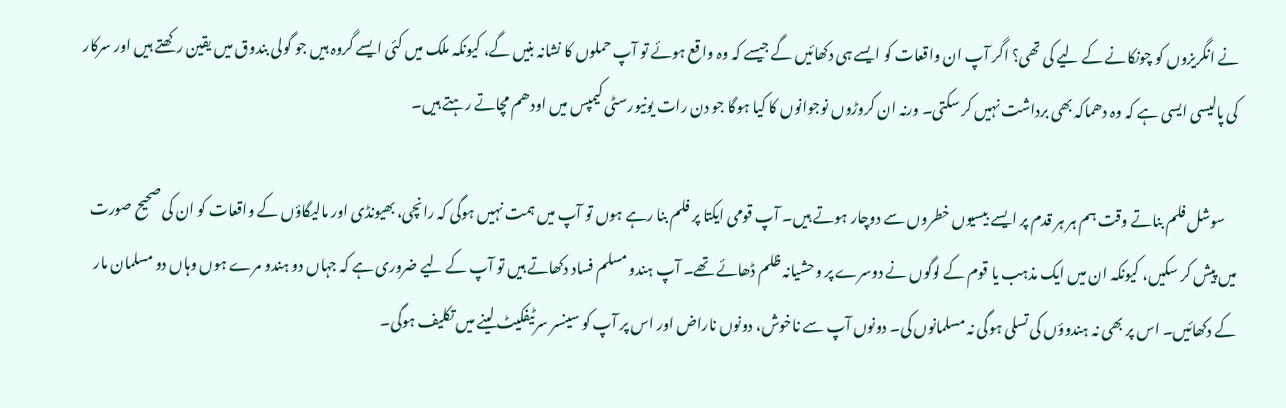نے انگریزوں کو چونکانے کے لیے کی تھی؟ اگر آپ ان واقعات کو ایسے ہی دکھائیں گے جیسے کہ وہ واقع ہوئے تو آپ حملوں کا نشانہ بنیں گے، کیونکہ ملک میں کئی ایسے گروہ ہیں جو گولی بندوق میں یقین رکھتے ہیں اور سرکار کی پالیسی ایسی ہے کہ وہ دھماکہ بھی برداشت نہیں کر سکتی۔ ورنہ ان کروڑوں نوجوانوں کا کیا ہوگا جو دن رات یونیورسٹی کیمپس میں اودھم مچاتے رہتے ہیں۔

    سوشل فلم بناتے وقت ہم ہر ہر قدم پر ایسے بیسیوں خطروں سے دوچار ہوتے ہیں۔ آپ قومی ایکتا پر فلم بنا رہے ہوں تو آپ میں ہمت نہیں ہوگی کہ رانچی، بھیونڈی اور مالیگاؤں کے واقعات کو ان کی صحیح صورت میں پیش کر سکیں، کیونکہ ان میں ایک مذہب یا قوم کے لوگوں نے دوسرے پر وحشیانہ ظلم ڈھائے تھے۔ آپ ہندو مسلم فساد دکھاتے ہیں تو آپ کے لیے ضروری ہے کہ جہاں دو ہندو مرے ہوں وہاں دو مسلمان مار کے دکھائیں۔ اس پر بھی نہ ہندوؤں کی تسلی ہوگی نہ مسلمانوں کی۔ دونوں آپ سے ناخوش، دونوں ناراض اور اس پر آپ کو سینسر سرٹیفکیٹ لینے میں تکلیف ہوگی۔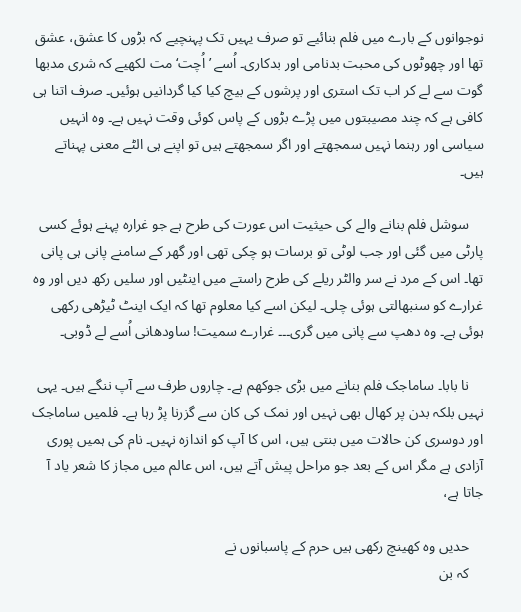نوجوانوں کے بارے میں فلم بنائیے تو صرف یہیں تک پہنچیے کہ بڑوں کا عشق، عشق تھا اور چھوٹوں کی محبت بدنامی اور بدکاری۔ اُسے ’اُچت‘ مت لکھیے کہ شری مدبھا گوت سے لے کر اب تک استری اور پرشوں کے بیچ کیا کیا گردانیں ہوئیں۔ صرف اتنا ہی کافی ہے کہ چند مصیبتوں میں پڑے بڑوں کے پاس کوئی وقت نہیں ہے۔ وہ انہیں سیاسی اور رہنما نہیں سمجھتے اور اگر سمجھتے ہیں تو اپنے ہی الٹے معنی پہناتے ہیں۔

    سوشل فلم بنانے والے کی حیثیت اس عورت کی طرح ہے جو غرارہ پہنے ہوئے کسی پارٹی میں گئی اور جب لوٹی تو برسات ہو چکی تھی اور گھر کے سامنے پانی ہی پانی تھا۔ اس کے مرد نے سر والٹر ریلے کی طرح راستے میں اینٹیں اور سلیں رکھ دیں اور وہ غرارے کو سنبھالتی ہوئی چلی۔ لیکن اسے کیا معلوم تھا کہ ایک اینٹ ٹیڑھی رکھی ہوئی ہے۔ وہ دھپ سے پانی میں گری۔۔۔ غرارے سمیت! ساودھانی اُسے لے ڈوبی۔

    نا بابا۔ ساماجک فلم بنانے میں بڑی جوکھم ہے۔ چاروں طرف سے آپ ننگے ہیں۔ یہی نہیں بلکہ بدن پر کھال بھی نہیں اور نمک کی کان سے گزرنا پڑ رہا ہے۔ فلمیں ساماجک اور دوسری کن حالات میں بنتی ہیں، اس کا آپ کو اندازہ نہیں۔ نام کی ہمیں پوری آزادی ہے مگر اس کے بعد جو مراحل پیش آتے ہیں، اس عالم میں مجاز کا شعر یاد آ جاتا ہے،

    حدیں وہ کھینچ رکھی ہیں حرم کے پاسبانوں نے
    کہ بن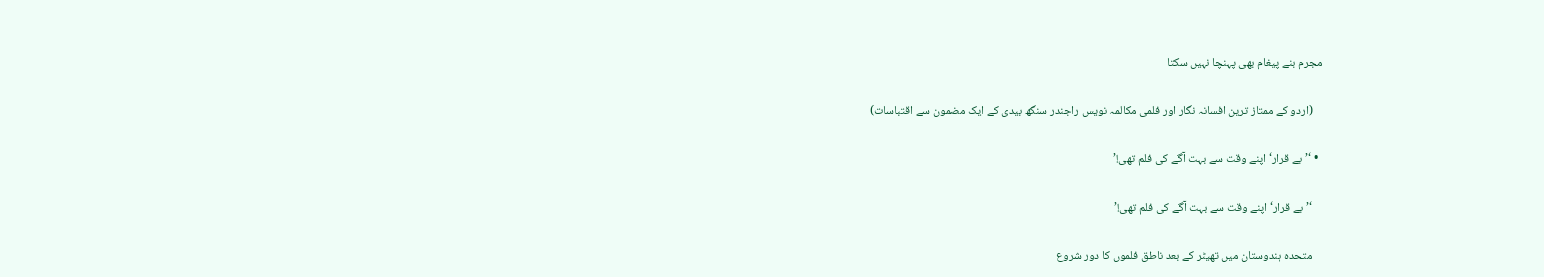مجرم بنے پیغام بھی پہنچا نہیں سکتا

    (اردو کے ممتاز ترین افسانہ نگار اور فلمی مکالمہ نویس راجندر سنگھ بیدی کے ایک مضمون سے اقتباسات)

  • ‘’بے قرار‘ اپنے وقت سے بہت آگے کی فلم تھی!’

    ‘’بے قرار‘ اپنے وقت سے بہت آگے کی فلم تھی!’

    متحدہ ہندوستان میں تھیٹر کے بعد ناطق فلموں کا دور شروع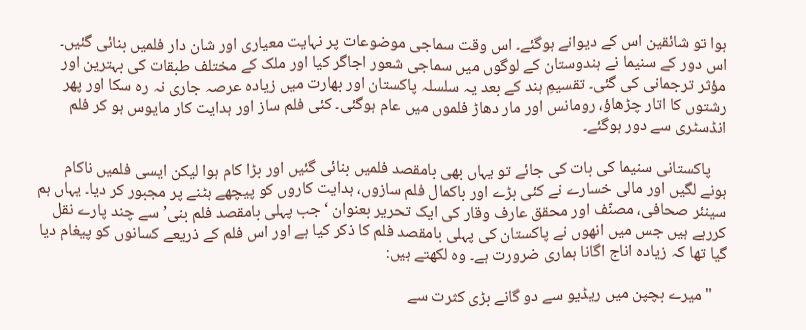ہوا تو شائقین اس کے دیوانے ہوگئے۔ اس وقت سماجی موضوعات پر نہایت معیاری اور شان دار فلمیں‌ بنائی گئیں۔ اس دور کے سنیما نے ہندوستان کے لوگوں میں سماجی شعور اجاگر کیا اور ملک کے مختلف طبقات کی بہترین اور مؤثر ترجمانی کی گئی۔ تقسیمِ ہند کے بعد یہ سلسلہ پاکستان اور بھارت میں‌ زیادہ عرصہ جاری نہ رہ سکا اور پھر رشتوں‌ کا اتار چڑھاؤ، رومانس اور مار دھاڑ فلموں میں عام ہوگئی۔ کئی فلم ساز اور ہدایت کار مایوس ہو کر فلم انڈسٹری سے دور ہوگئے۔

    پاکستانی سنیما کی بات کی جائے تو یہاں بھی بامقصد فلمیں بنائی گئیں اور بڑا کام ہوا لیکن ایسی فلمیں‌ ناکام ہونے لگیں اور مالی خسارے نے کئی بڑے اور باکمال فلم سازوں، ہدایت کاروں کو پیچھے ہٹنے پر مجبور کر دیا۔ یہاں ہم سینئر صحافی، مصنّف اور محقق عارف وقار کی ایک تحریر بعنوان ‘جب پہلی بامقصد فلم بنی’ سے چند پارے نقل کررہے ہیں‌ جس میں انھوں نے پاکستان کی پہلی بامقصد فلم کا ذکر کیا ہے اور اس فلم کے ذریعے کسانوں‌ کو پیغام دیا گیا تھا کہ زیادہ اناج اگانا ہماری ضرورت ہے۔ وہ لکھتے ہیں:

    "میرے بچپن میں ریڈیو سے دو گانے بڑی کثرت سے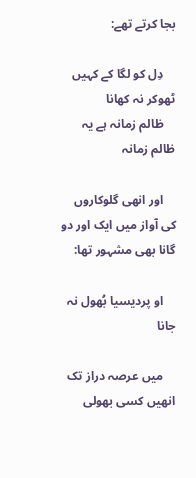بجا کرتے تھے:

    دِل کو لگا کے کہیں ٹھوکر نہ کھانا
    ظالم زمانہ ہے یہ ظالم زمانہ

    اور انھی گلوکاروں کی آواز میں ایک اور دو گانا بھی مشہور تھا:

    او پردیسیا بُھول نہ جانا

    میں عرصہ دراز تک انھیں کسی بھولی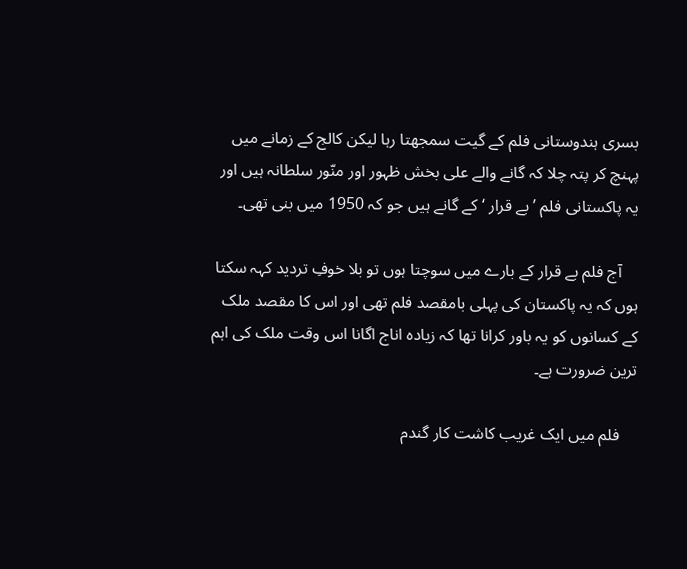بسری ہندوستانی فلم کے گیت سمجھتا رہا لیکن کالج کے زمانے میں پہنچ کر پتہ چلا کہ گانے والے علی بخش ظہور اور منّور سلطانہ ہیں اور یہ پاکستانی فلم ’ بے قرار ‘ کے گانے ہیں جو کہ 1950 میں بنی تھی۔

    آج فلم بے قرار کے بارے میں سوچتا ہوں تو بلا خوفِ تردید کہہ سکتا ہوں کہ یہ پاکستان کی پہلی بامقصد فلم تھی اور اس کا مقصد ملک کے کسانوں کو یہ باور کرانا تھا کہ زیادہ اناج اگانا اس وقت ملک کی اہم ترین ضرورت ہے۔

    فلم میں ایک غریب کاشت کار گندم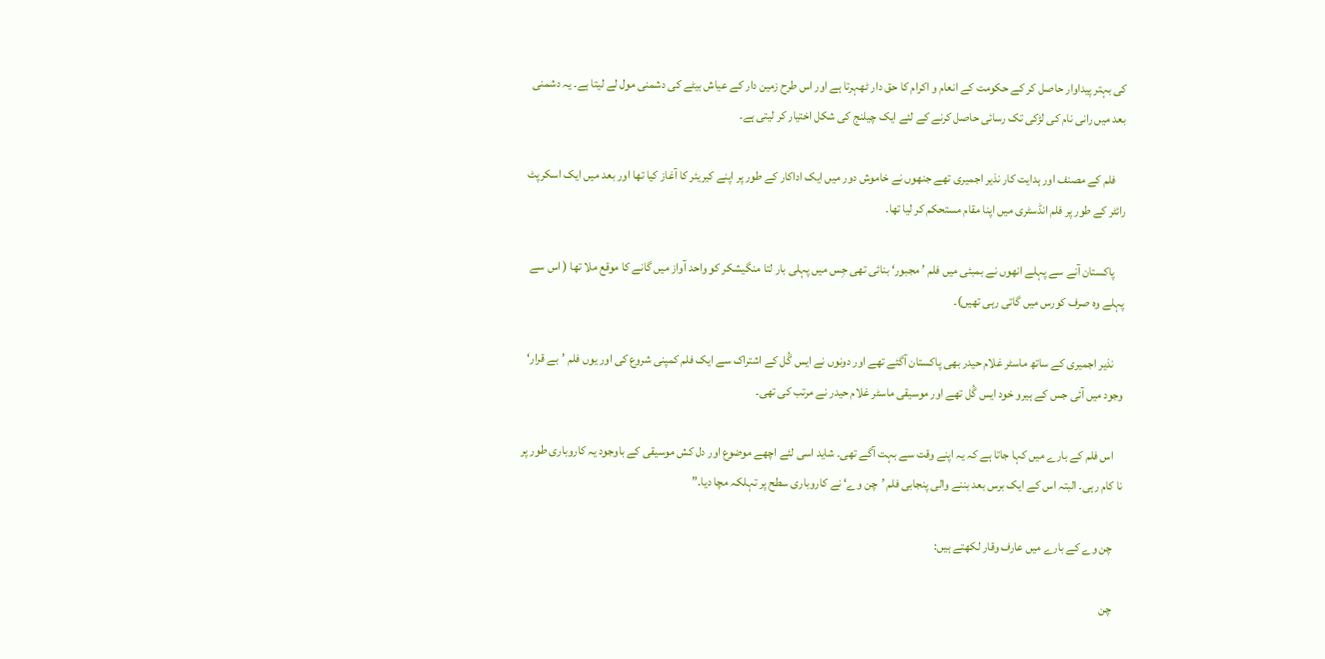کی بہتر پیداوار حاصل کر کے حکومت کے انعام و اکرام کا حق دار ٹھہرتا ہے اور اس طرح زمین دار کے عیاش بیٹے کی دشمنی مول لے لیتا ہے۔ یہ دشمنی بعد میں رانی نام کی لڑکی تک رسائی حاصل کرنے کے لئے ایک چیلنج کی شکل اختیار کر لیتی ہے۔

    فلم کے مصنف اور ہدایت کار نذیر اجمیری تھے جنھوں نے خاموش دور میں ایک اداکار کے طور پر اپنے کیریئر کا آغاز کیا تھا اور بعد میں ایک اسکرپٹ رائٹر کے طور پر فلم انڈسٹری میں اپنا مقام مستحکم کر لیا تھا۔

    پاکستان آنے سے پہلے انھوں نے بمبئی میں فلم ’ مجبور‘ بنائی تھی جِس میں پہلی بار لتا منگیشکر کو واحد آواز میں گانے کا موقع ملا تھا ( اس سے پہلے وہ صرف کورس میں گاتی رہی تھیں)۔

    نذیر اجمیری کے ساتھ ماسٹر غلام حیدر بھی پاکستان آگئے تھے اور دونوں نے ایس گُل کے اشتراک سے ایک فلم کمپنی شروع کی اور یوں فلم ’بے قرار‘ وجود میں آئی جس کے ہیرو خود ایس گُل تھے اور موسیقی ماسٹر غلام حیدر نے مرتب کی تھی۔

    اس فلم کے بارے میں کہا جاتا ہے کہ یہ اپنے وقت سے بہت آگے تھی۔ شاید اسی لئے اچھے موضوع اور دل کش موسیقی کے باوجود یہ کاروباری طور پر نا کام رہی۔ البتہ اس کے ایک برس بعد بننے والی پنجابی فلم ’چن وے‘ نے کاروباری سطح پر تہلکہ مچا دیا۔”

    چن وے کے بارے میں‌ عارف وقار لکھتے ہیں:

    چن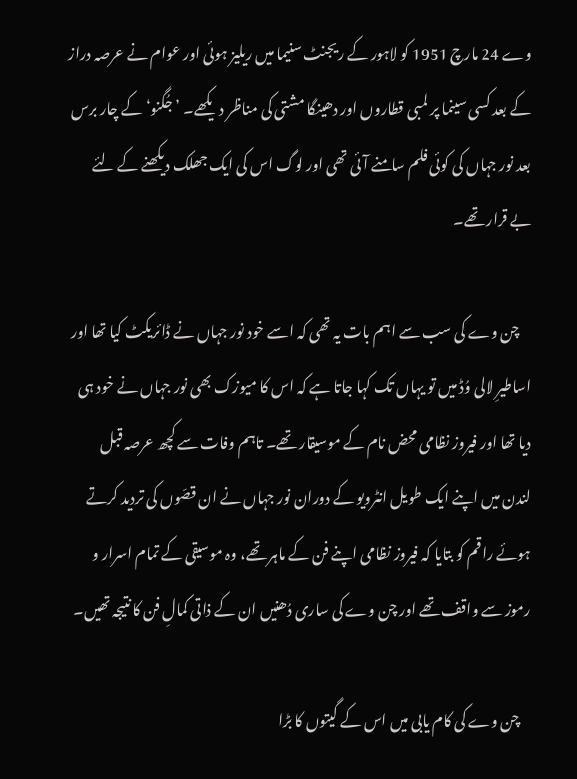وے 24 مارچ 1951 کو لاہور کے ریجنٹ سنیما میں ریلیز ہوئی اور عوام نے عرصہ دراز کے بعد کسی سینما پر لمبی قطاروں اور دھینگا مشتی کی مناظر دیکھے۔ ’جُگنو‘ کے چار برس بعد نور جہاں کی کوئی فلم سامنے آئی تھی اور لوگ اس کی ایک جھلک دیکھنے کے لئے بے قرار تھے۔

    چن وے کی سب سے اہم بات یہ تھی کہ اسے خود نور جہاں نے ڈائریکٹ کیا تھا اور اساطیرِ لالی وُڈ میں تو یہاں تک کہا جاتا ہے کہ اس کا میوزک بھی نور جہاں نے خود ہی دیا تھا اور فیروز نظامی محض نام کے موسیقار تھے۔ تاہم وفات سے کچھ عرصہ قبل لندن میں اپنے ایک طویل انٹرویو کے دوران نور جہاں نے ان قصّوں کی تردید کرتے ہوئے راقم کو بتایا کہ فیروز نظامی اپنے فن کے ماہر تھے، وہ موسیقی کے تمام اسرار و رموز سے واقف تھے اور چن وے کی ساری دُھنیں ان کے ذاتی کمالِ فن کا نتیجہ تھیں۔

    چن وے کی کام یابی میں اس کے گیتوں کا بڑا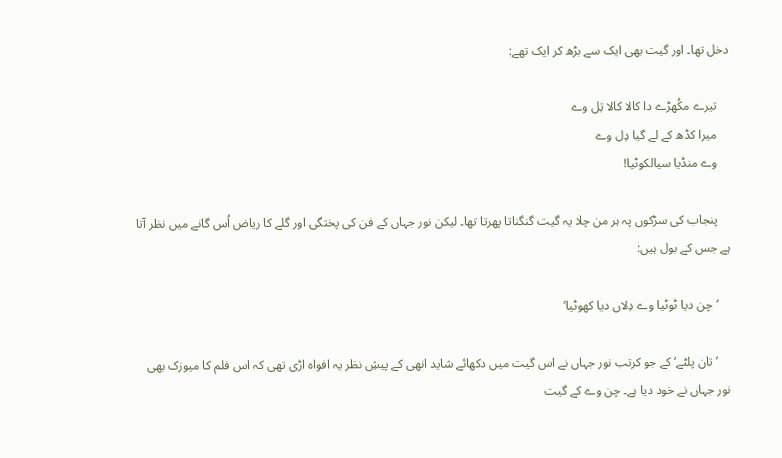دخل تھا۔ اور گیت بھی ایک سے بڑھ کر ایک تھے:

    تیرے مکُھڑے دا کالا کالا تِل وے
    میرا کڈھ کے لے گیا دِل وے
    وے منڈیا سیالکوٹیا!

    پنجاب کی سڑکوں پہ ہر من چلا یہ گیت گنگناتا پھرتا تھا۔ لیکن نور جہاں کے فن کی پختگی اور گلے کا ریاض اُس گانے میں نظر آتا ہے جس کے بول ہیں:

    ’چن دیا ٹوٹیا وے دِلاں دیا کھوٹیا‘

    ’تان پلٹے‘ کے جو کرتب نور جہاں نے اس گیت میں دکھائے شاید انھی کے پیشِ نظر یہ افواہ اڑی تھی کہ اس فلم کا میوزک بھی نور جہاں نے خود دیا ہے۔ چن وے کے گیت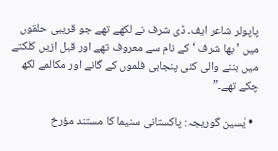پاپولر شاعر ایف۔ ڈی شرف نے لکھے تھے جو قریبی حلقوں میں ’ بھا شرف ‘ کے نام سے معروف تھے اور قبل ازیں کلکتے میں بننے والی کئی پنجابی فلموں کے گانے اور مکالمے لکھ چکے تھے۔”

  • یٰسین گوریجہ: پاکستانی سنیما کا مستند مؤرخ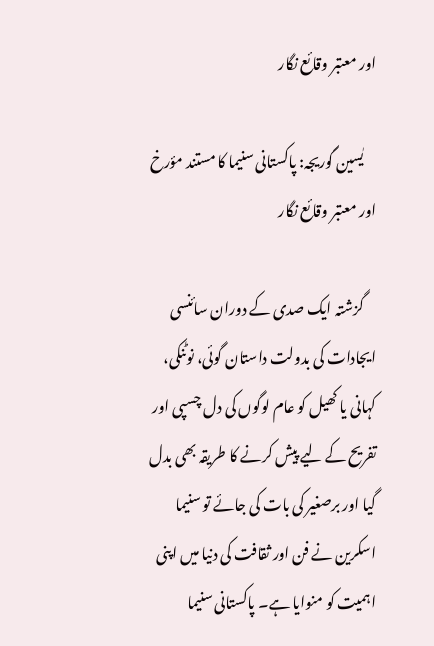اور معتبر وقائع نگار

    یٰسین گوریجہ: پاکستانی سنیما کا مستند مؤرخ اور معتبر وقائع نگار

    گزشتہ ایک صدی کے دوران سائنسی ایجادات کی بدولت داستان گوئی، نوٹنکی، کہانی یا کھیل کو عام لوگوں کی دل چسپی اور تفریح‌ کے لیے پیش کرنے کا طریقہ بھی بدل گیا اور برصغیر کی بات کی جائے تو سنیما اسکرین نے فن اور ثقافت کی دنیا میں اپنی اہمیت کو منوایا ہے۔ پاکستانی سنیما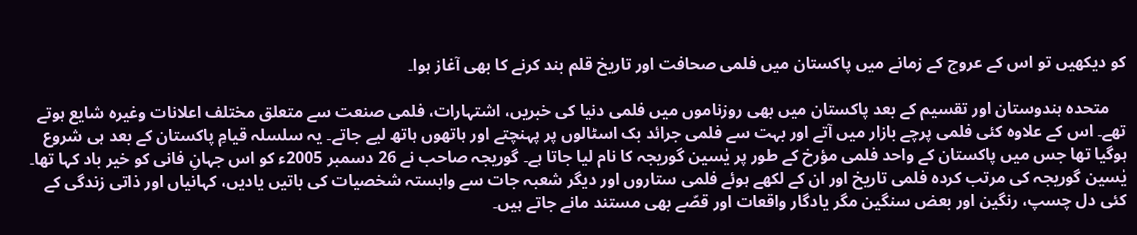کو دیکھیں‌ تو اس کے عروج کے زمانے میں پاکستان میں‌ فلمی صحافت اور تاریخ قلم بند کرنے کا بھی آغاز ہوا۔

    متحدہ ہندوستان اور تقسیم کے بعد پاکستان میں‌ بھی روزناموں میں فلمی دنیا کی خبریں، اشتہارات، فلمی صنعت سے متعلق مختلف اعلانات وغیرہ شایع ہوتے تھے۔ اس کے علاوہ کئی فلمی پرچے بازار میں آتے اور بہت سے فلمی جرائد بک اسٹالوں پر پہنچتے اور ہاتھوں ہاتھ لیے جاتے۔ یہ سلسلہ قیامِ پاکستان کے بعد ہی شروع ہوگیا تھا جس میں پاکستان کے واحد فلمی مؤرخ کے طور پر یٰسین گوریجہ کا نام لیا جاتا ہے۔ گوریجہ صاحب نے 26 دسمبر 2005ء کو اس جہانِ فانی کو خیر باد کہا تھا۔ یٰسین گوریجہ کی مرتب کردہ فلمی تاریخ اور ان کے لکھے ہوئے فلمی ستاروں‌ اور دیگر شعبہ جات سے وابستہ شخصیات کی باتیں یادیں، کہانیاں اور ذاتی زندگی کے کئی دل چسپ، رنگین اور بعض سنگین مگر یادگار واقعات اور قصّے بھی مستند مانے جاتے ہیں۔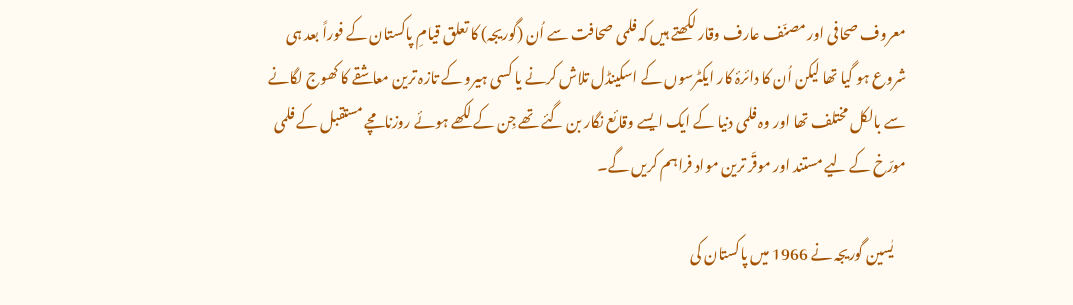معروف صحافی اور مصنّف عارف وقار لکھتے ہیں‌ کہ فلمی صحافت سے اُن (گوریجہ) کا تعلق قیامِ پاکستان کے فوراً بعد ہی شروع ہو گیا تھا لیکن اُن کا دائرۂ کار ایکٹرسوں کے اسکینڈل تلاش کرنے یا کسی ہیرو کے تازہ ترین معاشقے کا کھوج لگانے سے بالکل مختلف تھا اور وہ فلمی دنیا کے ایک ایسے وقائع نگار بن گئے تھے جِن کے لکھے ہوئے روزنامچے مستقبل کے فلمی مورّخ کے لیے مستند اور موقّر ترین مواد فراہم کریں گے۔

    یٰسین گوریجہ نے 1966 میں پاکستان کی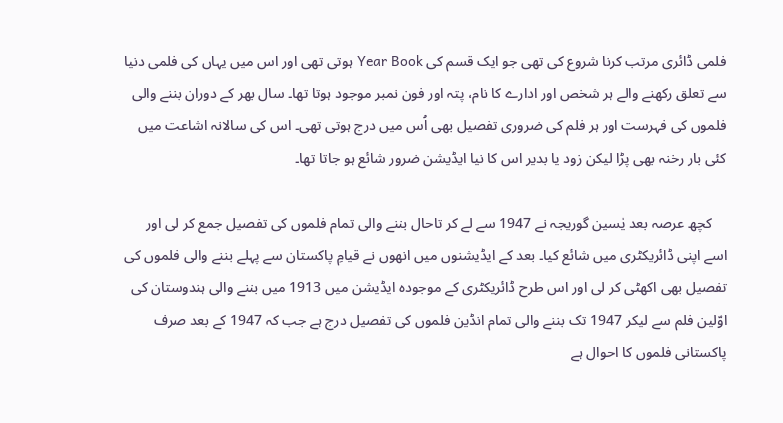فلمی ڈائری مرتب کرنا شروع کی تھی جو ایک قسم کی Year Book ہوتی تھی اور اس میں یہاں کی فلمی دنیا سے تعلق رکھنے والے ہر شخص اور ادارے کا نام، پتہ اور فون نمبر موجود ہوتا تھا۔ سال بھر کے دوران بننے والی فلموں کی فہرست اور ہر فلم کی ضروری تفصیل بھی اُس میں درج ہوتی تھی۔ اس کی سالانہ اشاعت میں کئی بار رخنہ بھی پڑا لیکن زود یا بدیر اس کا نیا ایڈیشن ضرور شائع ہو جاتا تھا۔

    کچھ عرصہ بعد یٰسین گوریجہ نے 1947 سے لے کر تاحال بننے والی تمام فلموں کی تفصیل جمع کر لی اور اسے اپنی ڈائریکٹری میں شائع کیا۔ بعد کے ایڈیشنوں میں انھوں نے قیامِ پاکستان سے پہلے بننے والی فلموں کی تفصیل بھی اکھٹی کر لی اور اس طرح ڈائریکٹری کے موجودہ ایڈیشن میں 1913 میں بننے والی ہندوستان کی اوّلین فلم سے لیکر 1947 تک بننے والی تمام انڈین فلموں کی تفصیل درج ہے جب کہ 1947 کے بعد صرف پاکستانی فلموں کا احوال ہے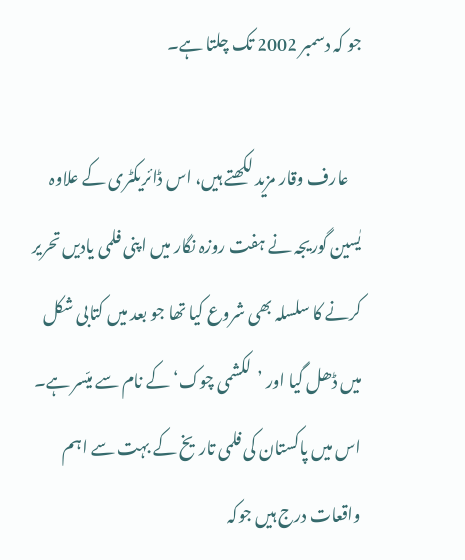جو کہ دسمبر 2002 تک چلتا ہے۔

    عارف وقار مزید لکھتے ہیں‌، اس ڈائریکٹری کے علاوہ یٰسین گوریجہ نے ہفت روزہ نگار میں اپنی فلمی یادیں تحریر کرنے کا سلسلہ بھی شروع کیا تھا جو بعد میں کتابی شکل میں ڈھل گیا اور ’لکشمی چوک‘ کے نام سے میّسر ہے۔ اس میں پاکستان کی فلمی تاریخ کے بہت سے اہم واقعات درج ہیں جوکہ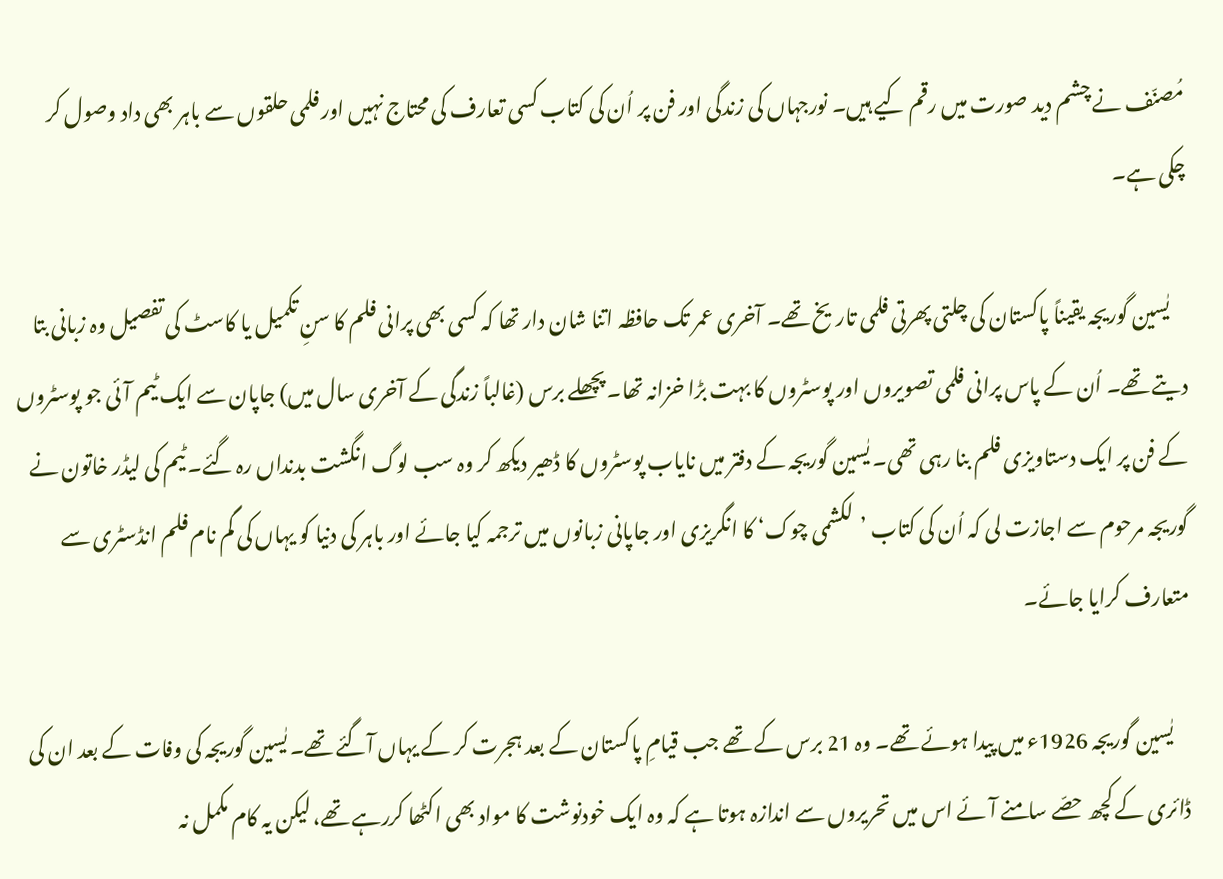مُصنّف نے چشم دید صورت میں رقم کیے ہیں۔ نورجہاں کی زندگی اور فن پر اُن کی کتاب کسی تعارف کی محتاج نہیں اور فلمی حلقوں سے باہر بھی داد وصول کر چکی ہے۔

    یٰسین گوریجہ یقیناً پاکستان کی چلتی پھرتی فلمی تاریخ تھے۔ آخری عمر تک حافظہ اتنا شان دار تھا کہ کسی بھی پرانی فلم کا سنِ تکمیل یا کاسٹ کی تفصیل وہ زبانی بتا دیتے تھے۔ اُن کے پاس پرانی فلمی تصویروں اور پوسٹروں کا بہت بڑا خزانہ تھا۔ پچھلے برس (غالباً زندگی کے آخری سال میں) جاپان سے ایک ٹیم آئی جو پوسٹروں کے فن پر ایک دستاویزی فلم بنا رہی تھی۔ یٰسین گوریجہ کے دفتر میں نایاب پوسٹروں کا ڈھیر دیکھ کر وہ سب لوگ انگشت بدنداں رہ گئے۔ ٹیم کی لیڈر خاتون نے گوریجہ مرحوم سے اجازت لی کہ اُن کی کتاب ’لکشمی چوک‘ کا انگریزی اور جاپانی زبانوں میں ترجمہ کیا جائے اور باہر کی دنیا کو یہاں کی گم نام فلم انڈسٹری سے متعارف کرایا جائے۔

    یٰسین گوریجہ 1926ء میں پیدا ہوئے تھے۔ وہ 21 برس کے تھے جب قیامِ‌ پاکستان کے بعد ہجرت کر کے یہاں آگئے تھے۔ یٰسین گوریجہ کی وفات کے بعد ان کی ڈائری کے کچھ حصّے سامنے آئے اس میں تحریروں سے اندازہ ہوتا ہے کہ وہ ایک خودنوشت کا مواد بھی اکٹھا کررہے تھے، لیکن یہ کام مکمل نہ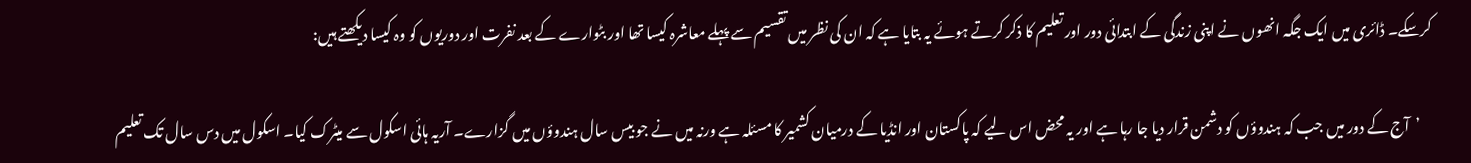کرسکے۔ ڈائری میں ایک جگہ انھوں نے اپنی زندگی کے ابتدائی دور اور تعلیم کا ذکر کرتے ہوئے یہ بتایا ہے کہ ان کی نظر میں تقسیم سے پہلے معاشرہ کیسا تھا اور بٹوارے کے بعد نفرت اور دوریوں کو وہ کیسا دیکھتے ہیں:

    ’آج کے دور میں جب کہ ہندوؤں کو دشمن قرار دیا جا رہا ہے اور یہ محض اس لیے کہ پاکستان اور انڈیا کے درمیان کشمیر کا مسئلہ ہے ورنہ میں نے جو بیس سال ہندوؤں میں گزارے۔ آریہ ہائی اسکول سے میٹرک کیا۔ اسکول میں دس سال تک تعلیم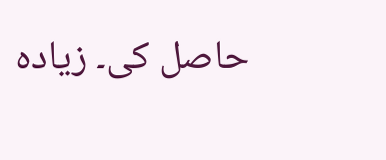حاصل کی۔ زیادہ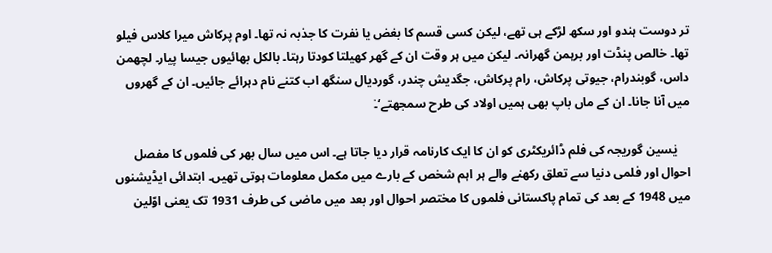تر دوست ہندو اور سکھ لڑکے ہی تھے، لیکن کسی قسم کا بغض یا نفرت کا جذبہ نہ تھا۔ اوم پرکاش میرا کلاس فیلو تھا۔ خالص پنڈت اور برہمن گھرانہ۔ لیکن میں ہر وقت ان کے گھر کھیلتا کودتا رہتا۔ بالکل بھائیوں جیسا پیار۔ لچھمن داس، گوبندرام، جیوتی پرکاش، رام پرکاش، جگدیش چندر، گوردیال سنگھ اب کتنے نام دہرائے جائیں۔ ان کے گھروں میں آنا جانا۔ ان کے ماں باپ بھی ہمیں اولاد کی طرح سمجھتے‘۔ٰ

    یٰسین گوریجہ کی فلم ڈائریکٹری کو ان کا ایک کارنامہ قرار دیا جاتا ہے۔ اس میں سال بھر کی فلموں کا مفصل احوال اور فلمی دنیا سے تعلق رکھنے والے ہر اہم شخص کے بارے میں مکمل معلومات ہوتی تھیں۔ ابتدائی ایڈیشنوں میں 1948 کے بعد کی تمام پاکستانی فلموں کا مختصر احوال اور بعد میں ماضی کی طرف 1931 تک یعنی اوّلین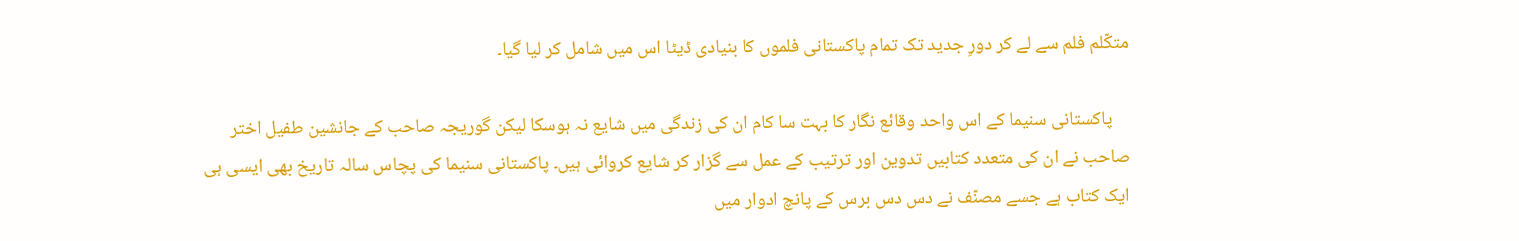متکّلم فلم سے لے کر دورِ جدید تک تمام پاکستانی فلموں کا بنیادی ڈیٹا اس میں شامل کر لیا گیا۔

    پاکستانی سنیما کے اس واحد وقائع نگار کا بہت سا کام ان کی زندگی میں شایع نہ ہوسکا لیکن گوریجہ صاحب کے جانشین طفیل اختر صاحب نے ان کی متعدد کتابیں تدوین اور ترتیب کے عمل سے گزار کر شایع کروائی ہیں۔ پاکستانی سنیما کی پچاس سالہ تاریخ بھی ایسی ہی ایک کتاب ہے جسے مصنّف نے دس دس برس کے پانچ ادوار میں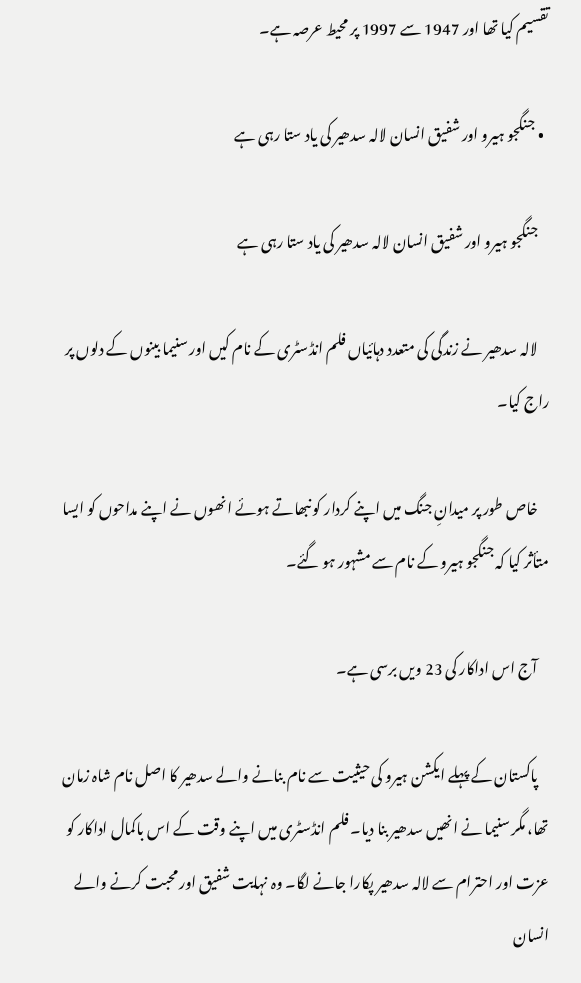تقسیم کیا تھا اور 1947 سے 1997 پر محیط عرصہ ہے۔

  • جنگجو ہیرو اور شفیق انسان لالہ سدھیر کی یاد ستا رہی ہے

    جنگجو ہیرو اور شفیق انسان لالہ سدھیر کی یاد ستا رہی ہے

    لالہ سدھیر نے زندگی کی متعدد دہائیاں فلم انڈسٹری کے نام کیں اور سنیما بینوں کے دلوں پر راج کیا۔

    خاص طور پر میدانِ جنگ میں اپنے کردار کو نبھاتے ہوئے انھوں نے اپنے مداحوں کو ایسا متأثر کیا کہ جنگجو ہیرو کے نام سے مشہور ہو گئے۔

    آج اس اداکار کی 23 ویں برسی ہے۔

    پاکستان کے پہلے ایکشن ہیرو کی حیثیت سے نام بنانے والے سدھیر کا اصل نام شاہ زمان تھا، مگر سنیما نے انھیں سدھیر بنا دیا۔ فلم انڈسٹری میں اپنے وقت کے اس باکمال اداکار کو عزت اور احترام سے لالہ سدھیر پکارا جانے لگا۔ وہ نہایت شفیق اور محبت کرنے والے انسان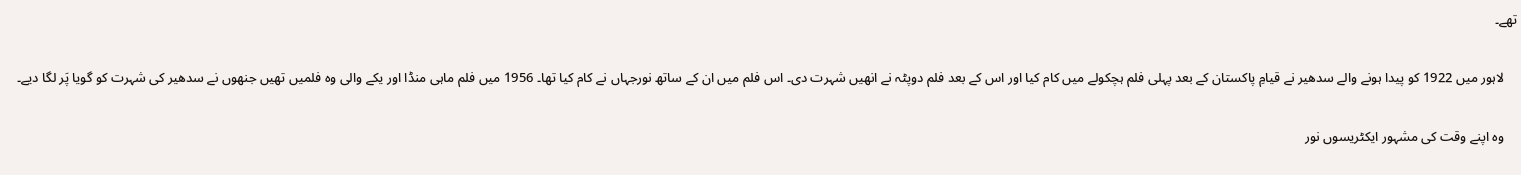تھے۔

    لاہور میں 1922 کو پیدا ہونے والے سدھیر نے قیامِ پاکستان کے بعد پہلی فلم ہچکولے میں کام کیا اور اس کے بعد فلم دوپٹہ نے انھیں شہرت دی۔ اس فلم میں ان کے ساتھ نورجہاں نے کام کیا تھا۔ 1956 میں فلم ماہی منڈا اور یکے والی وہ فلمیں تھیں جنھوں نے سدھیر کی شہرت کو گویا پَر لگا دیے۔

    وہ اپنے وقت کی مشہور ایکٹریسوں نور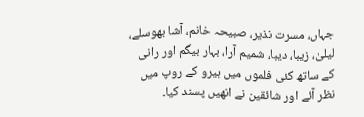جہاں، مسرت نذیر، صبیحہ خانم، آشا بھوسلے، لیلیٰ، زیبا، دیبا، شمیم آرا، بہار بیگم اور رانی کے ساتھ کئی فلموں میں ہیرو کے روپ میں نظر آئے اور شائقین نے انھیں پسند کیا۔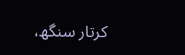کرتار سنگھ،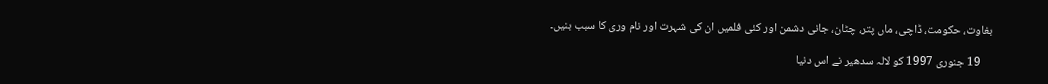بغاوت، حکومت، ڈاچی، ماں پتر، چٹان، جانی دشمن اور کئی فلمیں ان کی شہرت اور نام وری کا سبب بنیں۔

    19 جنوری 1997 کو لالہ سدھیر نے اس دنیا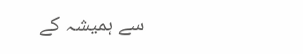سے ہمیشہ کے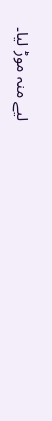لیے منہ موڑ لیا۔